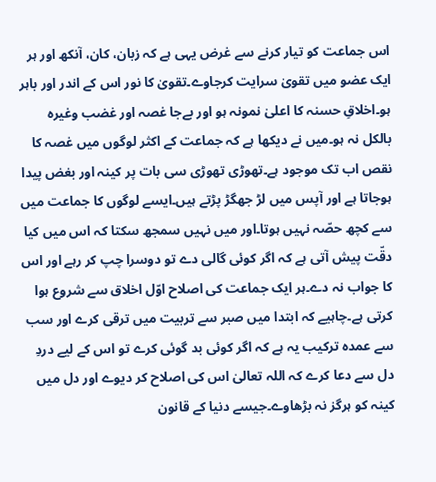اس جماعت کو تیار کرنے سے غرض یہی ہے کہ زبان، کان، آنکھ اور ہر ایک عضو میں تقویٰ سرایت کرجاوے۔تقویٰ کا نور اس کے اندر اور باہر ہو۔اخلاقِ حسنہ کا اعلیٰ نمونہ ہو اور بےجا غصہ اور غضب وغیرہ بالکل نہ ہو۔میں نے دیکھا ہے کہ جماعت کے اکثر لوگوں میں غصہ کا نقص اب تک موجود ہے۔تھوڑی تھوڑی سی بات پر کینہ اور بغض پیدا ہوجاتا ہے اور آپس میں لڑ جھگڑ پڑتے ہیں۔ایسے لوگوں کا جماعت میں سے کچھ حصّہ نہیں ہوتا۔اور میں نہیں سمجھ سکتا کہ اس میں کیا دقّت پیش آتی ہے کہ اگر کوئی گالی دے تو دوسرا چپ کر رہے اور اس کا جواب نہ دے۔ہر ایک جماعت کی اصلاح اوّل اخلاق سے شروع ہوا کرتی ہے۔چاہیے کہ ابتدا میں صبر سے تربیت میں ترقی کرے اور سب سے عمدہ ترکیب یہ ہے کہ اگر کوئی بد گوئی کرے تو اس کے لیے دردِ دل سے دعا کرے کہ اللہ تعالیٰ اس کی اصلاح کر دیوے اور دل میں کینہ کو ہرگز نہ بڑھاوے۔جیسے دنیا کے قانون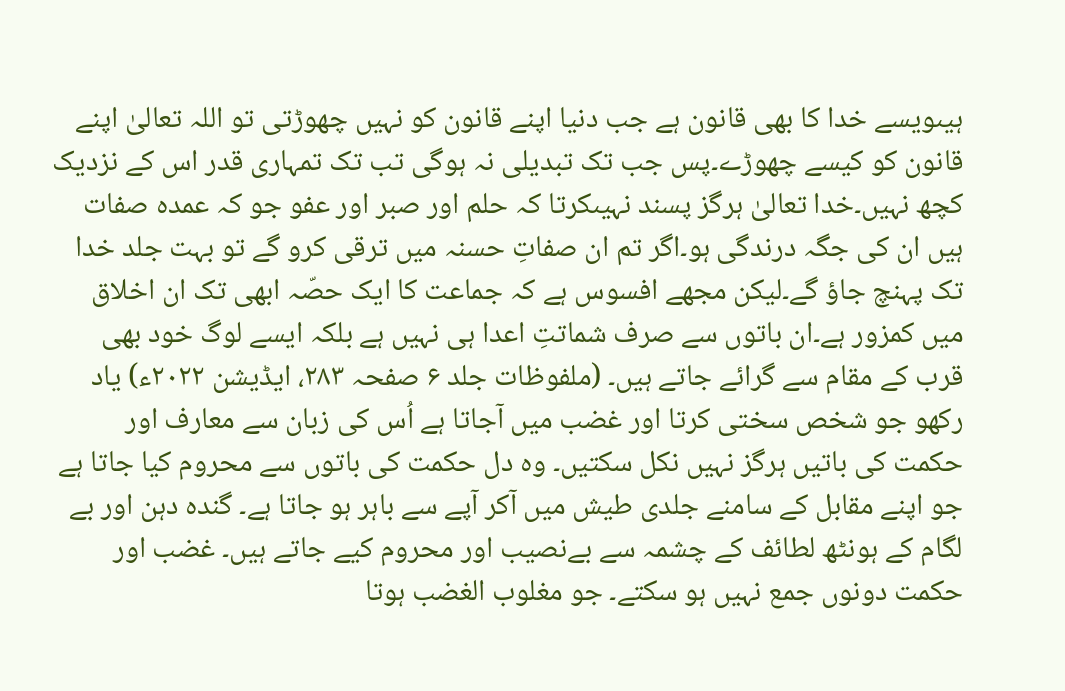ہیںویسے خدا کا بھی قانون ہے جب دنیا اپنے قانون کو نہیں چھوڑتی تو اللہ تعالیٰ اپنے قانون کو کیسے چھوڑے۔پس جب تک تبدیلی نہ ہوگی تب تک تمہاری قدر اس کے نزدیک کچھ نہیں۔خدا تعالیٰ ہرگز پسند نہیںکرتا کہ حلم اور صبر اور عفو جو کہ عمدہ صفات ہیں ان کی جگہ درندگی ہو۔اگر تم ان صفاتِ حسنہ میں ترقی کرو گے تو بہت جلد خدا تک پہنچ جاؤ گے۔لیکن مجھے افسوس ہے کہ جماعت کا ایک حصّہ ابھی تک ان اخلاق میں کمزور ہے۔ان باتوں سے صرف شماتتِ اعدا ہی نہیں ہے بلکہ ایسے لوگ خود بھی قرب کے مقام سے گرائے جاتے ہیں۔ (ملفوظات جلد ۶ صفحہ ۲۸۳، ایڈیشن ۲۰۲۲ء) یاد رکھو جو شخص سختی کرتا اور غضب میں آجاتا ہے اُس کی زبان سے معارف اور حکمت کی باتیں ہرگز نہیں نکل سکتیں۔ وہ دل حکمت کی باتوں سے محروم کیا جاتا ہے جو اپنے مقابل کے سامنے جلدی طیش میں آکر آپے سے باہر ہو جاتا ہے۔ گندہ دہن اور بے لگام کے ہونٹھ لطائف کے چشمہ سے بےنصیب اور محروم کیے جاتے ہیں۔ غضب اور حکمت دونوں جمع نہیں ہو سکتے۔ جو مغلوب الغضب ہوتا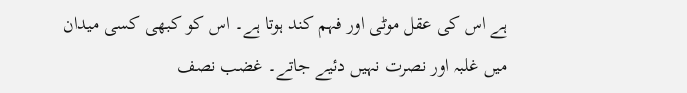ہے اس کی عقل موٹی اور فہم کند ہوتا ہے۔ اس کو کبھی کسی میدان میں غلبہ اور نصرت نہیں دئیے جاتے۔ غضب نصف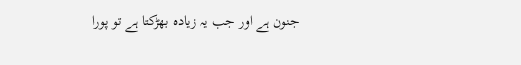جنون ہے اور جب یہ زیادہ بھڑکتا ہے تو پورا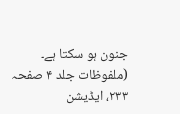جنون ہو سکتا ہے۔ (ملفوظات جلد ۴ صفحہ ۲۳۳، ایڈیشن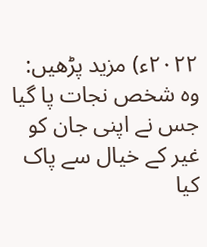۲۰۲۲ء) مزید پڑھیں: وہ شخص نجات پا گیا جس نے اپنی جان کو غیر کے خیال سے پاک کیا